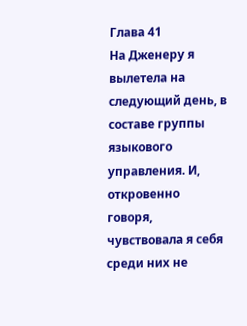Глава 41
На Дженеру я вылетела на следующий день, в составе группы языкового управления. И, откровенно говоря, чувствовала я себя среди них не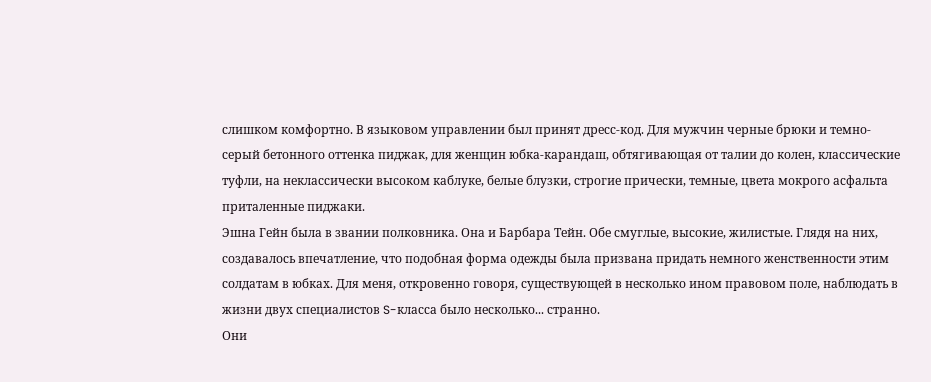слишком комфортно. В языковом управлении был принят дресс-код. Для мужчин черные брюки и темно-серый бетонного оттенка пиджак, для женщин юбка-карандаш, обтягивающая от талии до колен, классические туфли, на неклассически высоком каблуке, белые блузки, строгие прически, темные, цвета мокрого асфальта приталенные пиджаки.
Эшна Гейн была в звании полковника. Она и Барбара Тейн. Обе смуглые, высокие, жилистые. Глядя на них, создавалось впечатление, что подобная форма одежды была призвана придать немного женственности этим солдатам в юбках. Для меня, откровенно говоря, существующей в несколько ином правовом поле, наблюдать в жизни двух специалистов S-класса было несколько... странно.
Они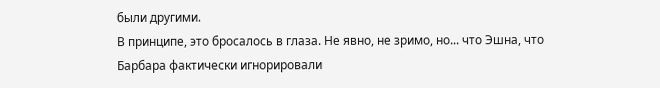были другими.
В принципе, это бросалось в глаза. Не явно, не зримо, но... что Эшна, что Барбара фактически игнорировали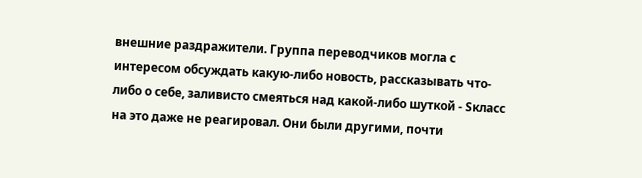внешние раздражители. Группа переводчиков могла с интересом обсуждать какую-либо новость, рассказывать что-либо о себе, заливисто смеяться над какой-либо шуткой - Sкласс на это даже не реагировал. Они были другими, почти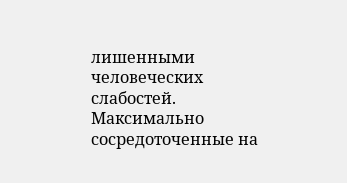лишенными человеческих слабостей. Максимально сосредоточенные на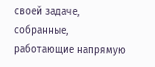своей задаче, собранные, работающие напрямую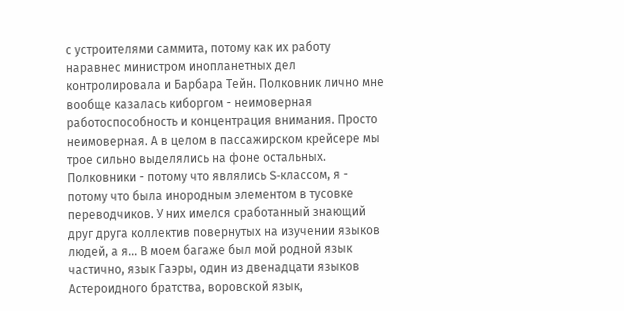с устроителями саммита, потому как их работу наравнес министром инопланетных дел контролировала и Барбара Тейн. Полковник лично мне вообще казалась киборгом - неимоверная работоспособность и концентрация внимания. Просто неимоверная. А в целом в пассажирском крейсере мы трое сильно выделялись на фоне остальных. Полковники - потому что являлись S-классом, я - потому что была инородным элементом в тусовке переводчиков. У них имелся сработанный знающий друг друга коллектив повернутых на изучении языков людей, а я... В моем багаже был мой родной язык частично, язык Гаэры, один из двенадцати языков Астероидного братства, воровской язык,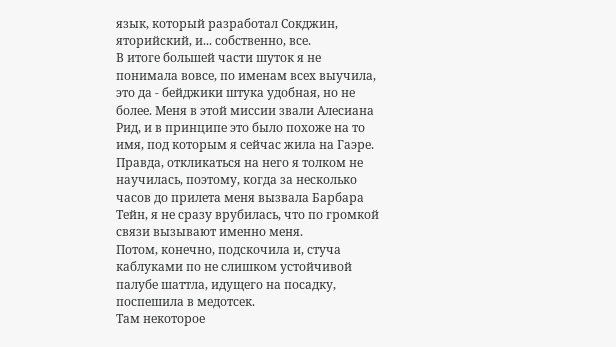язык, который разработал Сокджин, яторийский, и... собственно, все.
В итоге большей части шуток я не понимала вовсе, по именам всех выучила, это да - бейджики штука удобная, но не более. Меня в этой миссии звали Алесиана Рид, и в принципе это было похоже на то имя, под которым я сейчас жила на Гаэре. Правда, откликаться на него я толком не научилась, поэтому, когда за несколько часов до прилета меня вызвала Барбара Тейн, я не сразу врубилась, что по громкой связи вызывают именно меня.
Потом, конечно, подскочила и, стуча каблуками по не слишком устойчивой палубе шаттла, идущего на посадку, поспешила в медотсек.
Там некоторое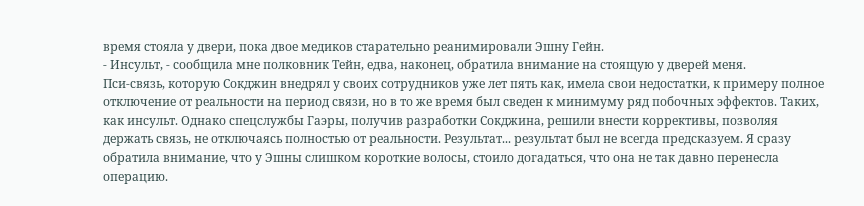время стояла у двери, пока двое медиков старательно реанимировали Эшну Гейн.
- Инсульт, - сообщила мне полковник Тейн, едва, наконец, обратила внимание на стоящую у дверей меня.
Пси-связь, которую Сокджин внедрял у своих сотрудников уже лет пять как, имела свои недостатки, к примеру полное отключение от реальности на период связи, но в то же время был сведен к минимуму ряд побочных эффектов. Таких, как инсульт. Однако спецслужбы Гаэры, получив разработки Сокджина, решили внести коррективы, позволяя держать связь, не отключаясь полностью от реальности. Результат... результат был не всегда предсказуем. Я сразу обратила внимание, что у Эшны слишком короткие волосы, стоило догадаться, что она не так давно перенесла операцию.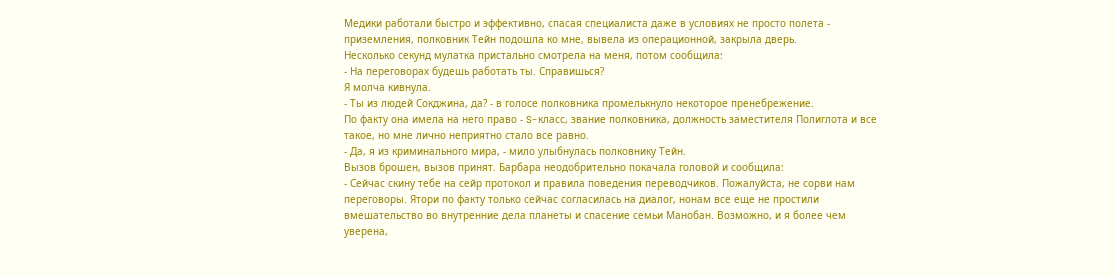Медики работали быстро и эффективно, спасая специалиста даже в условиях не просто полета - приземления, полковник Тейн подошла ко мне, вывела из операционной, закрыла дверь.
Несколько секунд мулатка пристально смотрела на меня, потом сообщила:
- На переговорах будешь работать ты. Справишься?
Я молча кивнула.
- Ты из людей Сокджина, да? - в голосе полковника промелькнуло некоторое пренебрежение.
По факту она имела на него право - S-класс, звание полковника, должность заместителя Полиглота и все такое, но мне лично неприятно стало все равно.
- Да, я из криминального мира, - мило улыбнулась полковнику Тейн.
Вызов брошен, вызов принят. Барбара неодобрительно покачала головой и сообщила:
- Сейчас скину тебе на сейр протокол и правила поведения переводчиков. Пожалуйста, не сорви нам переговоры. Ятори по факту только сейчас согласилась на диалог, нонам все еще не простили вмешательство во внутренние дела планеты и спасение семьи Манобан. Возможно, и я более чем уверена,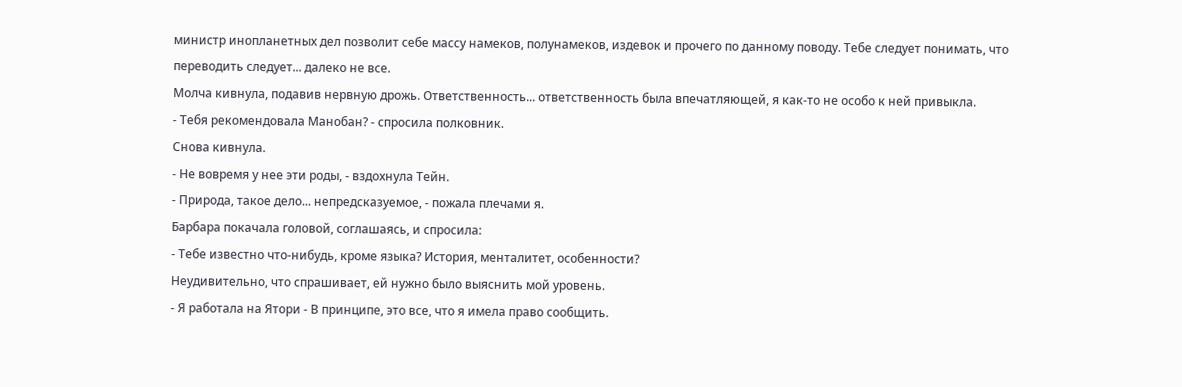министр инопланетных дел позволит себе массу намеков, полунамеков, издевок и прочего по данному поводу. Тебе следует понимать, что переводить следует... далеко не все.
Молча кивнула, подавив нервную дрожь. Ответственность... ответственность была впечатляющей, я как-то не особо к ней привыкла.
- Тебя рекомендовала Манобан? - спросила полковник.
Снова кивнула.
- Не вовремя у нее эти роды, - вздохнула Тейн.
- Природа, такое дело... непредсказуемое, - пожала плечами я.
Барбара покачала головой, соглашаясь, и спросила:
- Тебе известно что-нибудь, кроме языка? История, менталитет, особенности?
Неудивительно, что спрашивает, ей нужно было выяснить мой уровень.
- Я работала на Ятори - В принципе, это все, что я имела право сообщить.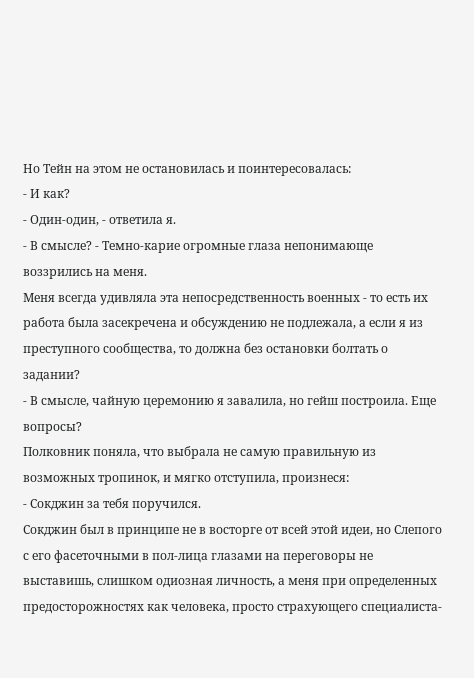Но Тейн на этом не остановилась и поинтересовалась:
- И как?
- Один-один, - ответила я.
- В смысле? - Темно-карие огромные глаза непонимающе воззрились на меня.
Меня всегда удивляла эта непосредственность военных - то есть их работа была засекречена и обсуждению не подлежала, а если я из преступного сообщества, то должна без остановки болтать о задании?
- В смысле, чайную церемонию я завалила, но гейш построила. Еще вопросы?
Полковник поняла, что выбрала не самую правильную из возможных тропинок, и мягко отступила, произнеся:
- Сокджин за тебя поручился.
Сокджин был в принципе не в восторге от всей этой идеи, но Слепого с его фасеточными в пол-лица глазами на переговоры не выставишь, слишком одиозная личность, а меня при определенных предосторожностях как человека, просто страхующего специалиста-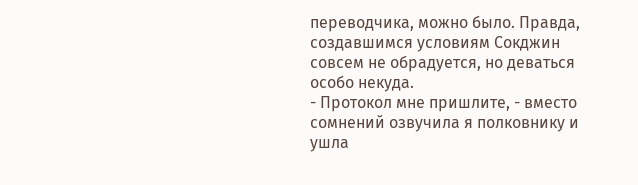переводчика, можно было. Правда, создавшимся условиям Сокджин совсем не обрадуется, но деваться особо некуда.
- Протокол мне пришлите, - вместо сомнений озвучила я полковнику и ушла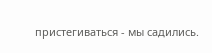пристегиваться - мы садились.